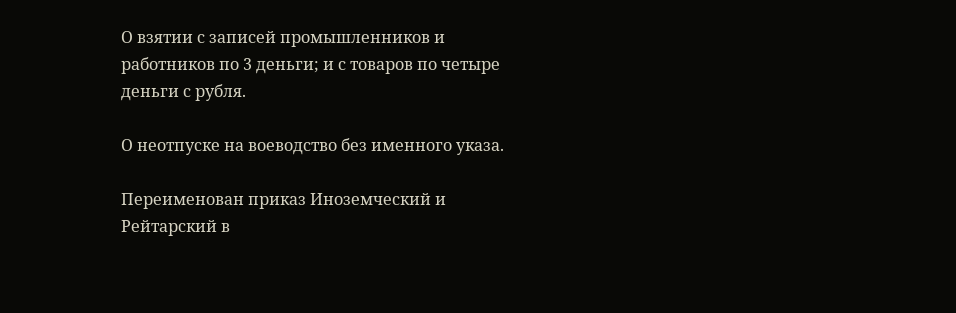О взятии с записей промышленников и работников по 3 деньги; и с товаров по четыре деньги с рубля.

О неотпуске на воеводство без именного указа.

Переименован приказ Иноземческий и Рейтарский в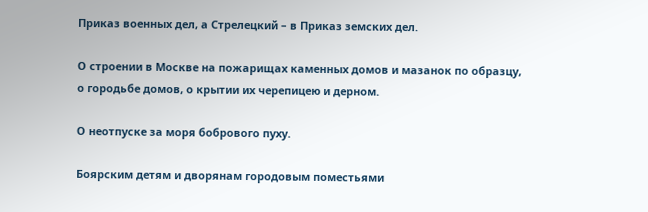Приказ военных дел, а Стрелецкий – в Приказ земских дел.

О строении в Москве на пожарищах каменных домов и мазанок по образцу, о городьбе домов, о крытии их черепицею и дерном.

О неотпуске за моря бобрового пуху.

Боярским детям и дворянам городовым поместьями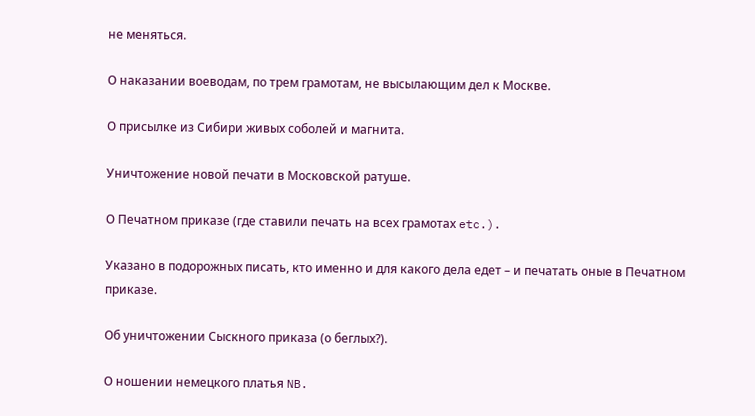не меняться.

О наказании воеводам, по трем грамотам, не высылающим дел к Москве.

О присылке из Сибири живых соболей и магнита.

Уничтожение новой печати в Московской ратуше.

О Печатном приказе (где ставили печать на всех грамотах etc.).

Указано в подорожных писать, кто именно и для какого дела едет – и печатать оные в Печатном приказе.

Об уничтожении Сыскного приказа (о беглых?).

О ношении немецкого платья NB.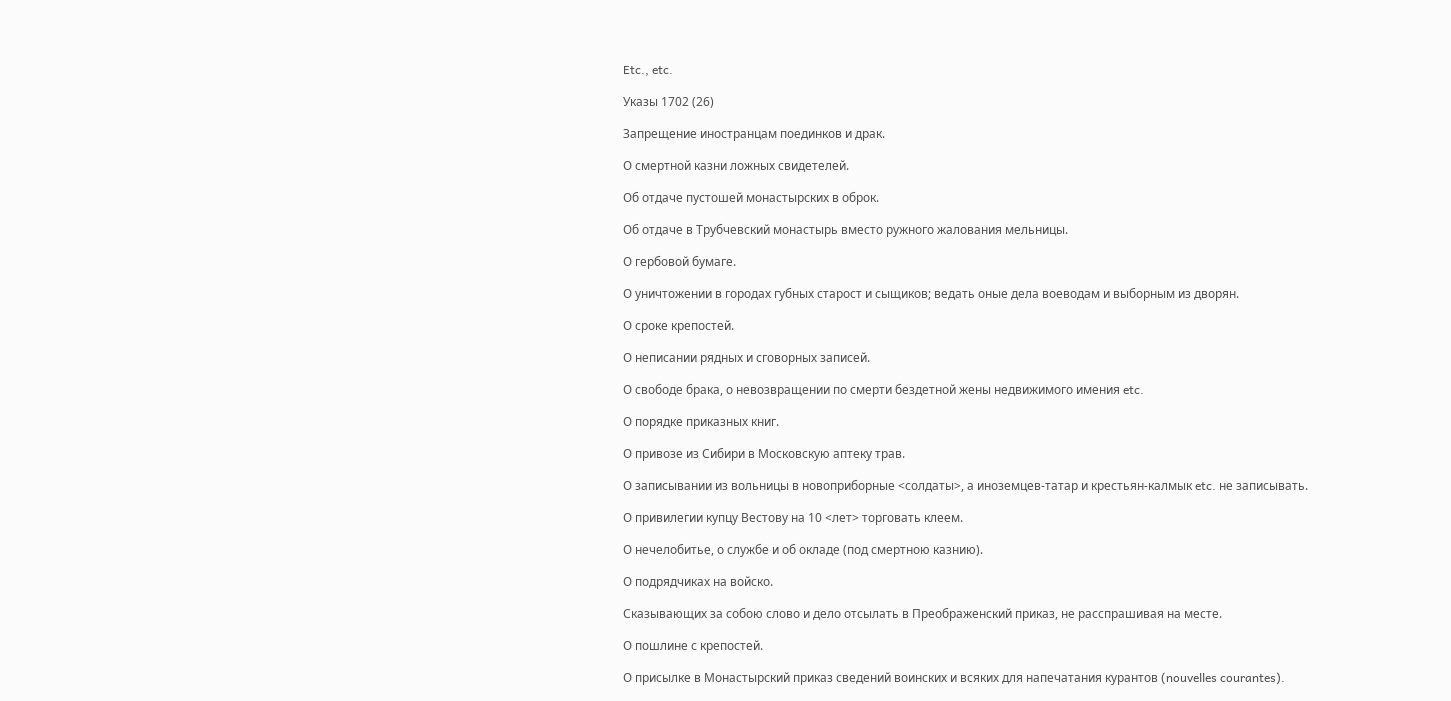Etc., etc.

Указы 1702 (26)

Запрещение иностранцам поединков и драк.

О смертной казни ложных свидетелей.

Об отдаче пустошей монастырских в оброк.

Об отдаче в Трубчевский монастырь вместо ружного жалования мельницы.

О гербовой бумаге.

О уничтожении в городах губных старост и сыщиков; ведать оные дела воеводам и выборным из дворян.

О сроке крепостей.

О неписании рядных и сговорных записей.

О свободе брака, о невозвращении по смерти бездетной жены недвижимого имения etc.

О порядке приказных книг.

О привозе из Сибири в Московскую аптеку трав.

О записывании из вольницы в новоприборные <солдаты>, а иноземцев-татар и крестьян-калмык etc. не записывать.

О привилегии купцу Вестову на 10 <лет> торговать клеем.

О нечелобитье, о службе и об окладе (под смертною казнию).

О подрядчиках на войско.

Сказывающих за собою слово и дело отсылать в Преображенский приказ, не расспрашивая на месте.

О пошлине с крепостей.

О присылке в Монастырский приказ сведений воинских и всяких для напечатания курантов (nouvelles courantes).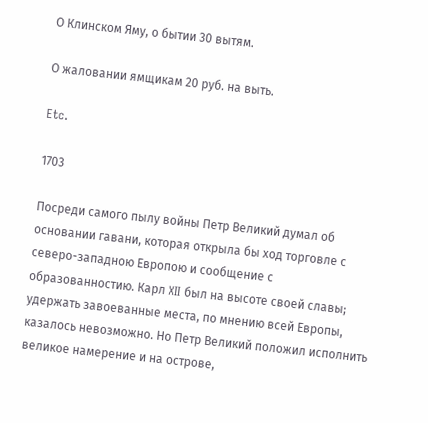О Клинском Яму, о бытии 30 вытям.

О жаловании ямщикам 20 руб. на выть.

Etc.

1703

Посреди самого пылу войны Петр Великий думал об основании гавани, которая открыла бы ход торговле с северо-западною Европою и сообщение с образованностию. Карл XII был на высоте своей славы; удержать завоеванные места, по мнению всей Европы, казалось невозможно. Но Петр Великий положил исполнить великое намерение и на острове,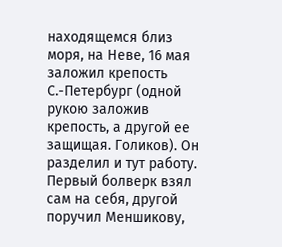находящемся близ моря, на Неве, 16 мая заложил крепость С.-Петербург (одной рукою заложив крепость, а другой ее защищая. Голиков). Он разделил и тут работу. Первый болверк взял сам на себя, другой поручил Меншикову,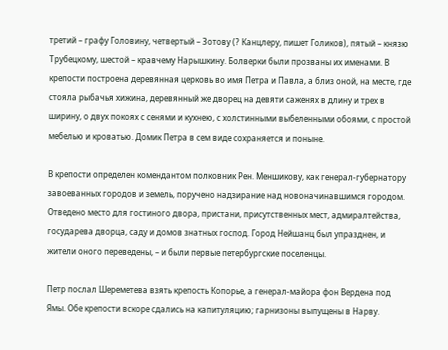третий – графу Головину, четвертый – Зотову (? Канцлеру, пишет Голиков), пятый – князю Трубецкому, шестой – кравчему Нарышкину. Болверки были прозваны их именами. В крепости построена деревянная церковь во имя Петра и Павла, а близ оной, на месте, где стояла рыбачья хижина, деревянный же дворец на девяти саженях в длину и трех в ширину, о двух покоях с сенями и кухнею, с холстинными выбеленными обоями, с простой мебелью и кроватью. Домик Петра в сем виде сохраняется и поныне.

В крепости определен комендантом полковник Рен. Меншикову, как генерал-губернатору завоеванных городов и земель, поручено надзирание над новоначинавшимся городом. Отведено место для гостиного двора, пристани, присутственных мест, адмиралтейства, государева дворца, саду и домов знатных господ. Город Нейшанц был упразднен, и жители оного переведены, – и были первые петербургские поселенцы.

Петр послал Шереметева взять крепость Копорье, а генерал-майора фон Вердена под Ямы. Обе крепости вскоре сдались на капитуляцию; гарнизоны выпущены в Нарву.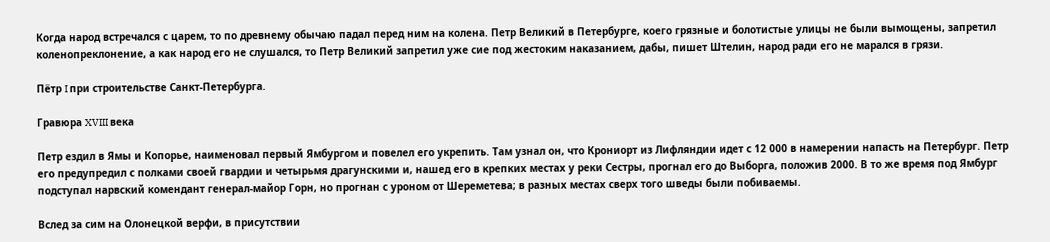Когда народ встречался с царем, то по древнему обычаю падал перед ним на колена. Петр Великий в Петербурге, коего грязные и болотистые улицы не были вымощены, запретил коленопреклонение, а как народ его не слушался, то Петр Великий запретил уже сие под жестоким наказанием, дабы, пишет Штелин, народ ради его не марался в грязи.

Пётр I при строительстве Санкт-Петербурга.

Гравюра XVIII века

Петр ездил в Ямы и Копорье, наименовал первый Ямбургом и повелел его укрепить. Там узнал он, что Крониорт из Лифляндии идет с 12 000 в намерении напасть на Петербург. Петр его предупредил с полками своей гвардии и четырьмя драгунскими и, нашед его в крепких местах у реки Сестры, прогнал его до Выборга, положив 2000. В то же время под Ямбург подступал нарвский комендант генерал-майор Горн, но прогнан с уроном от Шереметева; в разных местах сверх того шведы были побиваемы.

Вслед за сим на Олонецкой верфи, в присутствии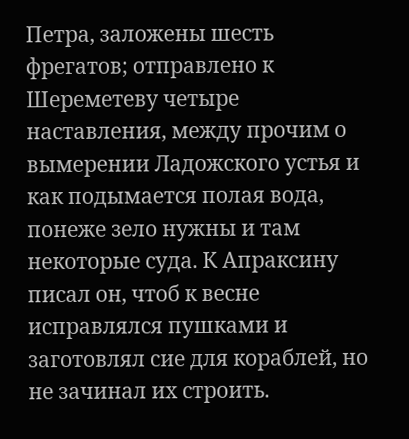Петра, заложены шесть фрегатов; отправлено к Шереметеву четыре наставления, между прочим о вымерении Ладожского устья и как подымается полая вода, понеже зело нужны и там некоторые суда. К Апраксину писал он, чтоб к весне исправлялся пушками и заготовлял сие для кораблей, но не зачинал их строить.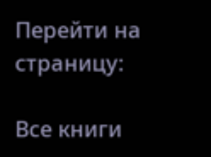Перейти на страницу:

Все книги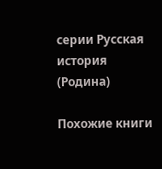серии Русская история (Родина)

Похожие книги